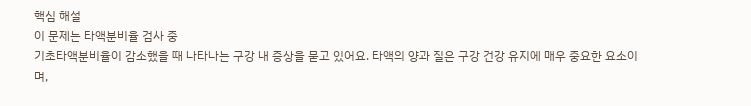핵심 해설
이 문제는 타액분비율 검사 중
기초타액분비율이 감소했을 때 나타나는 구강 내 증상을 묻고 있어요. 타액의 양과 질은 구강 건강 유지에 매우 중요한 요소이며,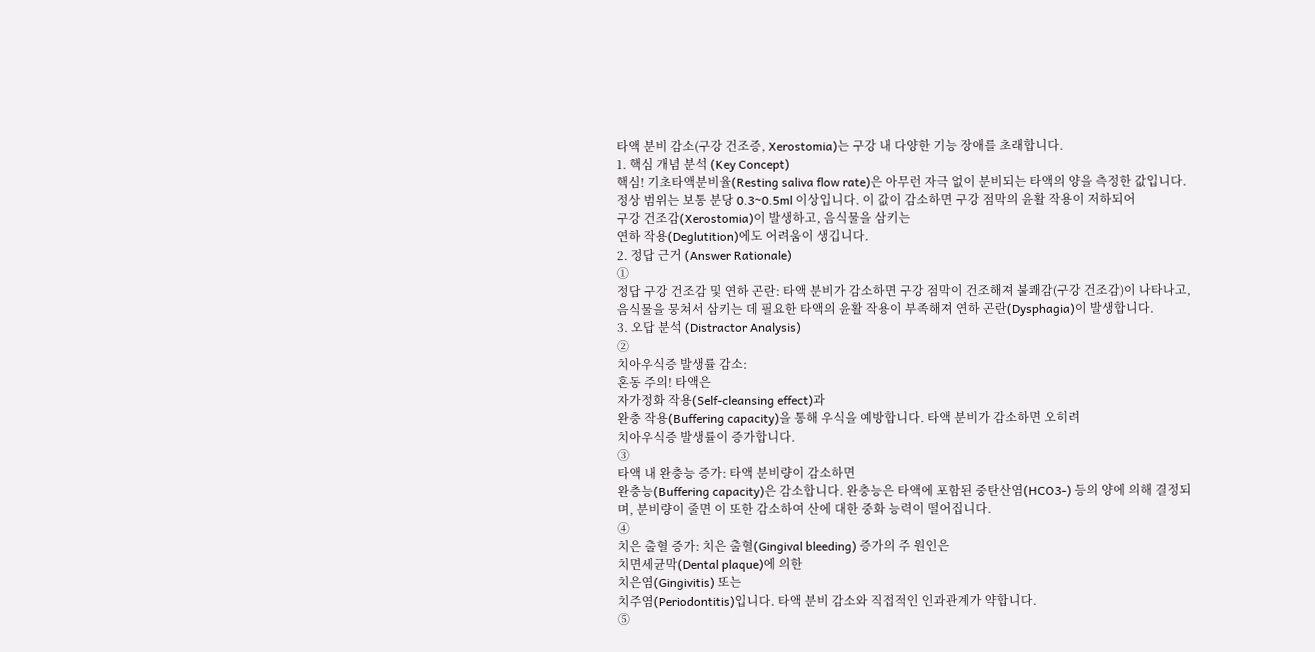타액 분비 감소(구강 건조증, Xerostomia)는 구강 내 다양한 기능 장애를 초래합니다.
1. 핵심 개념 분석 (Key Concept)
핵심! 기초타액분비율(Resting saliva flow rate)은 아무런 자극 없이 분비되는 타액의 양을 측정한 값입니다. 정상 범위는 보통 분당 0.3~0.5ml 이상입니다. 이 값이 감소하면 구강 점막의 윤활 작용이 저하되어
구강 건조감(Xerostomia)이 발생하고, 음식물을 삼키는
연하 작용(Deglutition)에도 어려움이 생깁니다.
2. 정답 근거 (Answer Rationale)
①
정답 구강 건조감 및 연하 곤란: 타액 분비가 감소하면 구강 점막이 건조해져 불쾌감(구강 건조감)이 나타나고, 음식물을 뭉쳐서 삼키는 데 필요한 타액의 윤활 작용이 부족해져 연하 곤란(Dysphagia)이 발생합니다.
3. 오답 분석 (Distractor Analysis)
②
치아우식증 발생률 감소:
혼동 주의! 타액은
자가정화 작용(Self-cleansing effect)과
완충 작용(Buffering capacity)을 통해 우식을 예방합니다. 타액 분비가 감소하면 오히려
치아우식증 발생률이 증가합니다.
③
타액 내 완충능 증가: 타액 분비량이 감소하면
완충능(Buffering capacity)은 감소합니다. 완충능은 타액에 포함된 중탄산염(HCO3-) 등의 양에 의해 결정되며, 분비량이 줄면 이 또한 감소하여 산에 대한 중화 능력이 떨어집니다.
④
치은 출혈 증가: 치은 출혈(Gingival bleeding) 증가의 주 원인은
치면세균막(Dental plaque)에 의한
치은염(Gingivitis) 또는
치주염(Periodontitis)입니다. 타액 분비 감소와 직접적인 인과관계가 약합니다.
⑤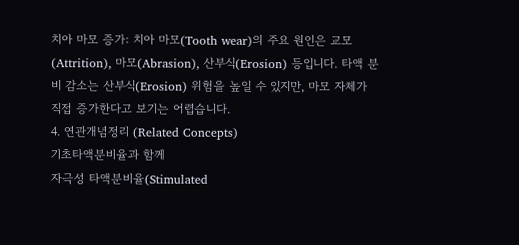치아 마모 증가: 치아 마모(Tooth wear)의 주요 원인은 교모(Attrition), 마모(Abrasion), 산부식(Erosion) 등입니다. 타액 분비 감소는 산부식(Erosion) 위험을 높일 수 있지만, 마모 자체가 직접 증가한다고 보기는 어렵습니다.
4. 연관개념정리 (Related Concepts)
기초타액분비율과 함께
자극성 타액분비율(Stimulated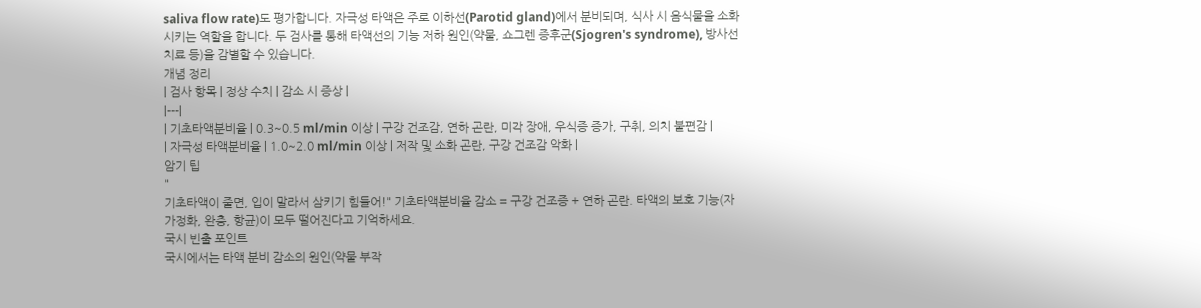saliva flow rate)도 평가합니다. 자극성 타액은 주로 이하선(Parotid gland)에서 분비되며, 식사 시 음식물을 소화시키는 역할을 합니다. 두 검사를 통해 타액선의 기능 저하 원인(약물, 쇼그렌 증후군(Sjogren's syndrome), 방사선 치료 등)을 감별할 수 있습니다.
개념 정리
| 검사 항목 | 정상 수치 | 감소 시 증상 |
|---|
| 기초타액분비율 | 0.3~0.5 ml/min 이상 | 구강 건조감, 연하 곤란, 미각 장애, 우식증 증가, 구취, 의치 불편감 |
| 자극성 타액분비율 | 1.0~2.0 ml/min 이상 | 저작 및 소화 곤란, 구강 건조감 악화 |
암기 팁
"
기초타액이 줄면, 입이 말라서 삼키기 힘들어!" 기초타액분비율 감소 = 구강 건조증 + 연하 곤란. 타액의 보호 기능(자가정화, 완충, 항균)이 모두 떨어진다고 기억하세요.
국시 빈출 포인트
국시에서는 타액 분비 감소의 원인(약물 부작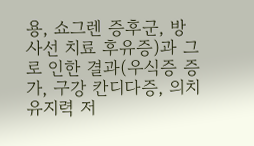용, 쇼그렌 증후군, 방사선 치료 후유증)과 그로 인한 결과(우식증 증가, 구강 칸디다증, 의치 유지력 저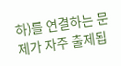하)를 연결하는 문제가 자주 출제됩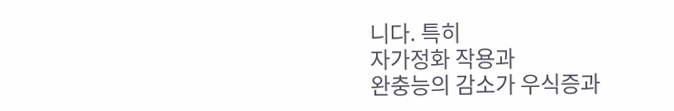니다. 특히
자가정화 작용과
완충능의 감소가 우식증과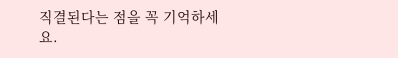직결된다는 점을 꼭 기억하세요.